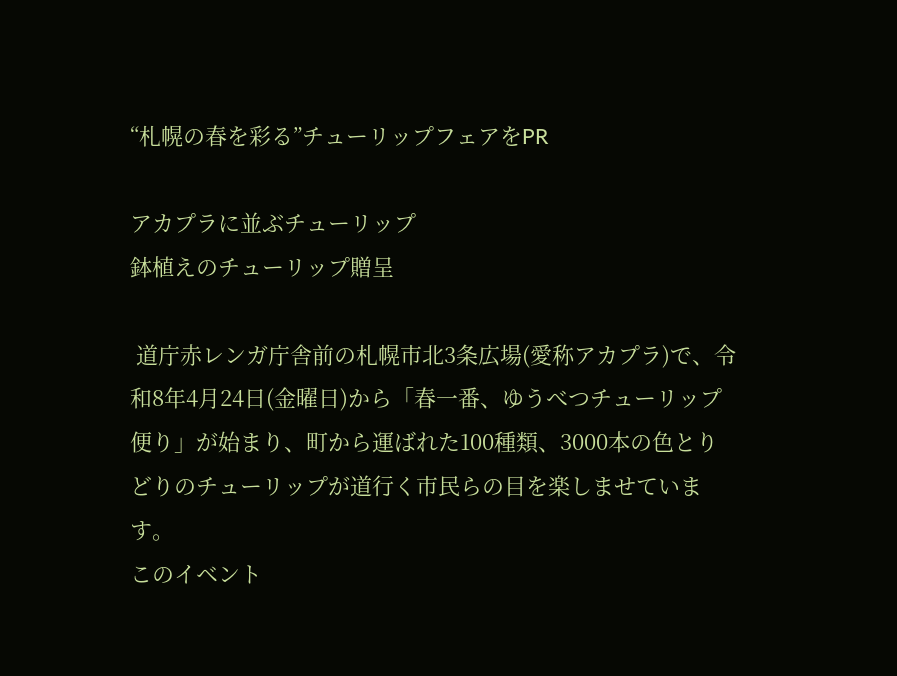“札幌の春を彩る”チューリップフェアをPR

アカプラに並ぶチューリップ
鉢植えのチューリップ贈呈

 道庁赤レンガ庁舎前の札幌市北3条広場(愛称アカプラ)で、令和8年4月24日(金曜日)から「春一番、ゆうべつチューリップ便り」が始まり、町から運ばれた100種類、3000本の色とりどりのチューリップが道行く市民らの目を楽しませています。
このイベント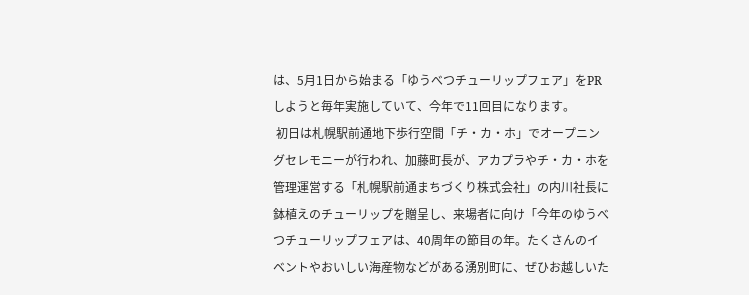は、5月1日から始まる「ゆうべつチューリップフェア」をPRしようと毎年実施していて、今年で11回目になります。
 初日は札幌駅前通地下歩行空間「チ・カ・ホ」でオープニングセレモニーが行われ、加藤町長が、アカプラやチ・カ・ホを管理運営する「札幌駅前通まちづくり株式会社」の内川社長に鉢植えのチューリップを贈呈し、来場者に向け「今年のゆうべつチューリップフェアは、40周年の節目の年。たくさんのイベントやおいしい海産物などがある湧別町に、ぜひお越しいた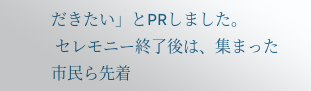だきたい」とPRしました。
 セレモニー終了後は、集まった市民ら先着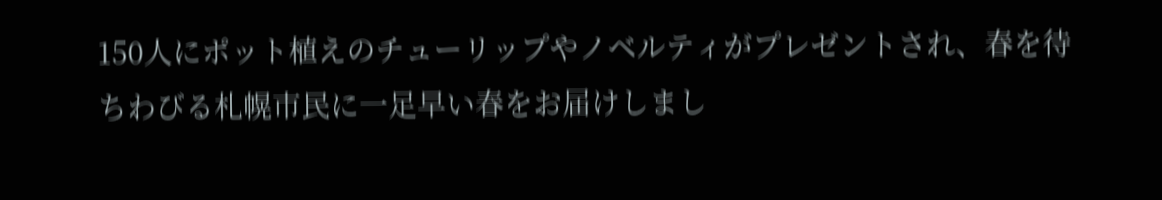150人にポット植えのチューリップやノベルティがプレゼントされ、春を待ちわびる札幌市民に一足早い春をお届けしまし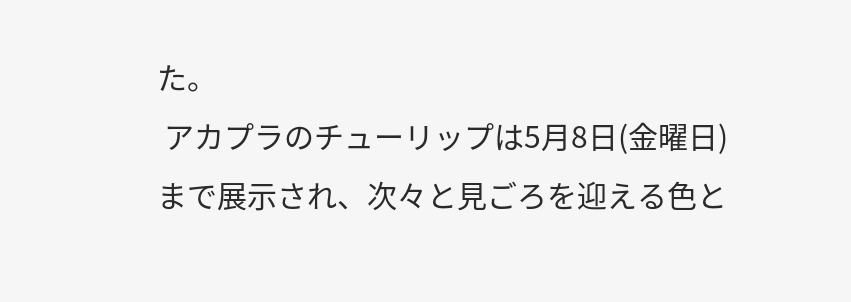た。
 アカプラのチューリップは5月8日(金曜日)まで展示され、次々と見ごろを迎える色と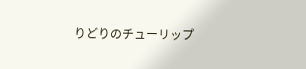りどりのチューリップ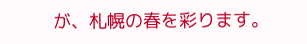が、札幌の春を彩ります。